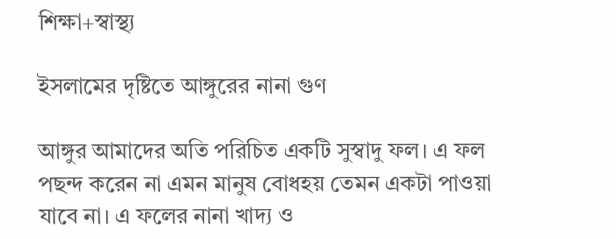শিক্ষা+স্বাস্থ্য

ইসলামের দৃষ্টিতে আঙ্গুরের নানা গুণ

আঙ্গুর আমাদের অতি পরিচিত একটি সুস্বাদু ফল। এ ফল পছন্দ করেন না এমন মানুষ বোধহয় তেমন একটা পাওয়া যাবে না। এ ফলের নানা খাদ্য ও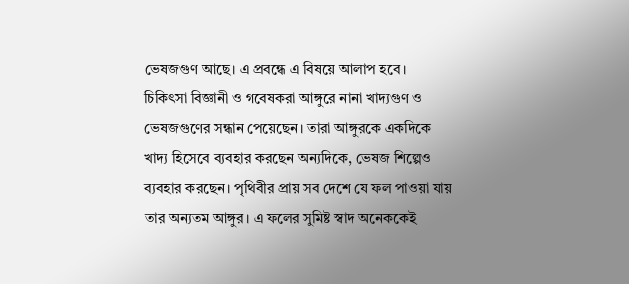ভেষজগুণ আছে। এ প্রবন্ধে এ বিষয়ে আলাপ হবে।
চিকিৎসা বিজ্ঞানী ও গবেষকরা আঙ্গুরে নানা খাদ্যগুণ ও ভেষজগুণের সন্ধান পেয়েছেন। তারা আঙ্গুরকে একদিকে খাদ্য হিসেবে ব্যবহার করছেন অন্যদিকে, ভেষজ শিল্পেও ব্যবহার করছেন। পৃথিবীর প্রায় সব দেশে যে ফল পাওয়া যায় তার অন্যতম আঙ্গুর। এ ফলের সুমিষ্ট স্বাদ অনেককেই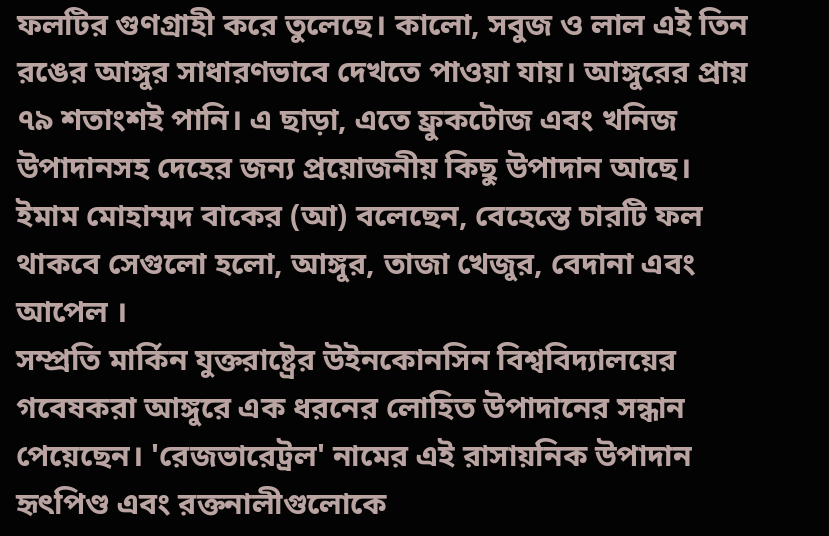ফলটির গুণগ্রাহী করে তুলেছে। কালো, সবুজ ও লাল এই তিন রঙের আঙ্গুর সাধারণভাবে দেখতে পাওয়া যায়। আঙ্গুরের প্রায় ৭৯ শতাংশই পানি। এ ছাড়া, এতে ফ্রুকটোজ এবং খনিজ উপাদানসহ দেহের জন্য প্রয়োজনীয় কিছু উপাদান আছে। ইমাম মোহাম্মদ বাকের (আ) বলেছেন, বেহেস্তে চারটি ফল থাকবে সেগুলো হলো, আঙ্গুর, তাজা খেজুর, বেদানা এবং আপেল ।
সম্প্রতি মার্কিন যুক্তরাষ্ট্রের উইনকোনসিন বিশ্ববিদ্যালয়ের গবেষকরা আঙ্গুরে এক ধরনের লোহিত উপাদানের সন্ধান পেয়েছেন। 'রেজভারেট্রল' নামের এই রাসায়নিক উপাদান হৃৎপিণ্ড এবং রক্তনালীগুলোকে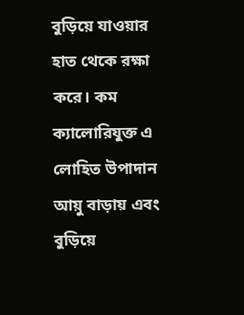বুড়িয়ে যাওয়ার হাত থেকে রক্ষা করে। কম ক্যালোরিযুক্ত এ লোহিত উপাদান আয়ু বাড়ায় এবং বুড়িয়ে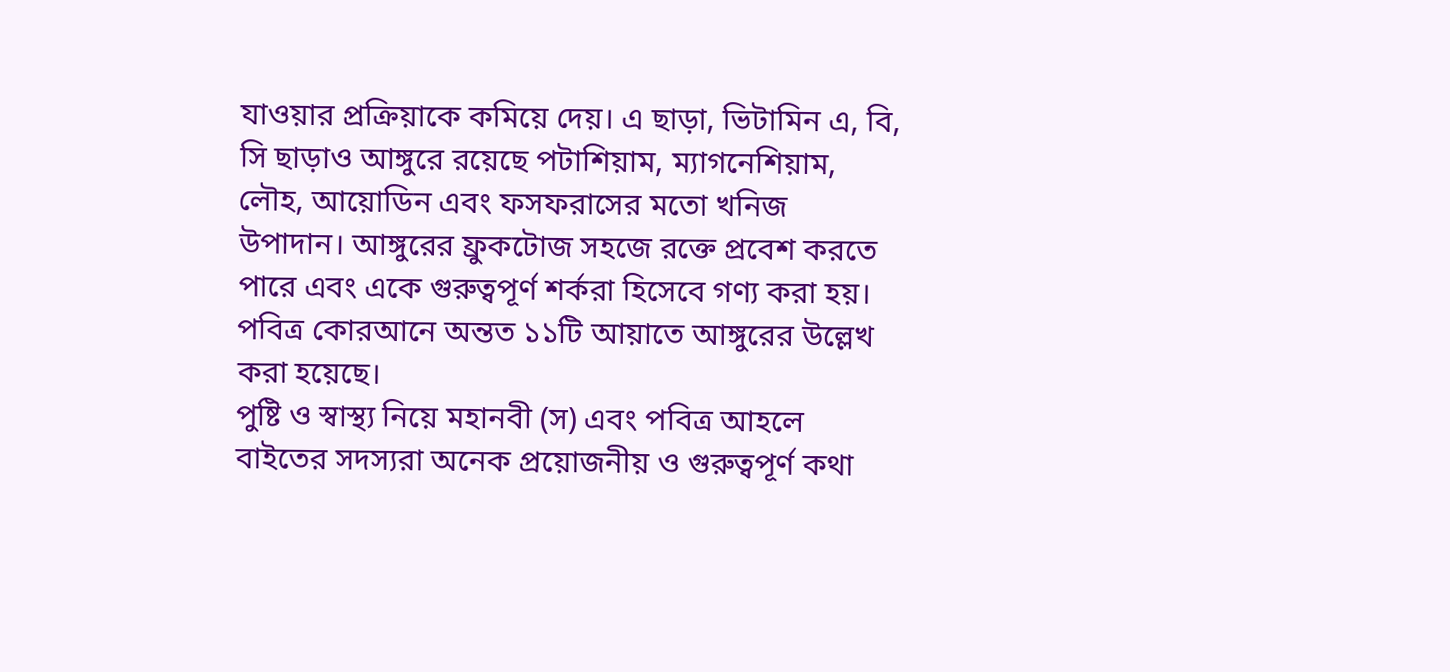যাওয়ার প্রক্রিয়াকে কমিয়ে দেয়। এ ছাড়া, ভিটামিন এ, বি, সি ছাড়াও আঙ্গুরে রয়েছে পটাশিয়াম, ম্যাগনেশিয়াম, লৌহ, আয়োডিন এবং ফসফরাসের মতো খনিজ উপাদান। আঙ্গুরের ফ্রুকটোজ সহজে রক্তে প্রবেশ করতে পারে এবং একে গুরুত্বপূর্ণ শর্করা হিসেবে গণ্য করা হয়।
পবিত্র কোরআনে অন্তত ১১টি আয়াতে আঙ্গুরের উল্লেখ করা হয়েছে।
পুষ্টি ও স্বাস্থ্য নিয়ে মহানবী (স) এবং পবিত্র আহলে বাইতের সদস্যরা অনেক প্রয়োজনীয় ও গুরুত্বপূর্ণ কথা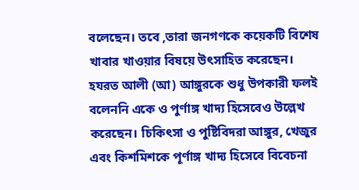বলেছেন। তবে ,তারা জনগণকে কয়েকটি বিশেষ খাবার খাওয়ার বিষয়ে উৎসাহিত করেছেন। হযরত আলী (আ) আঙ্গুরকে শুধু উপকারী ফলই বলেননি একে ও পুর্ণাঙ্গ খাদ্য হিসেবেও উল্লেখ করেছেন। চিকিৎসা ও পুষ্টিবিদরা আঙ্গুর, খেজুর এবং কিশমিশকে পূর্ণাঙ্গ খাদ্য হিসেবে বিবেচনা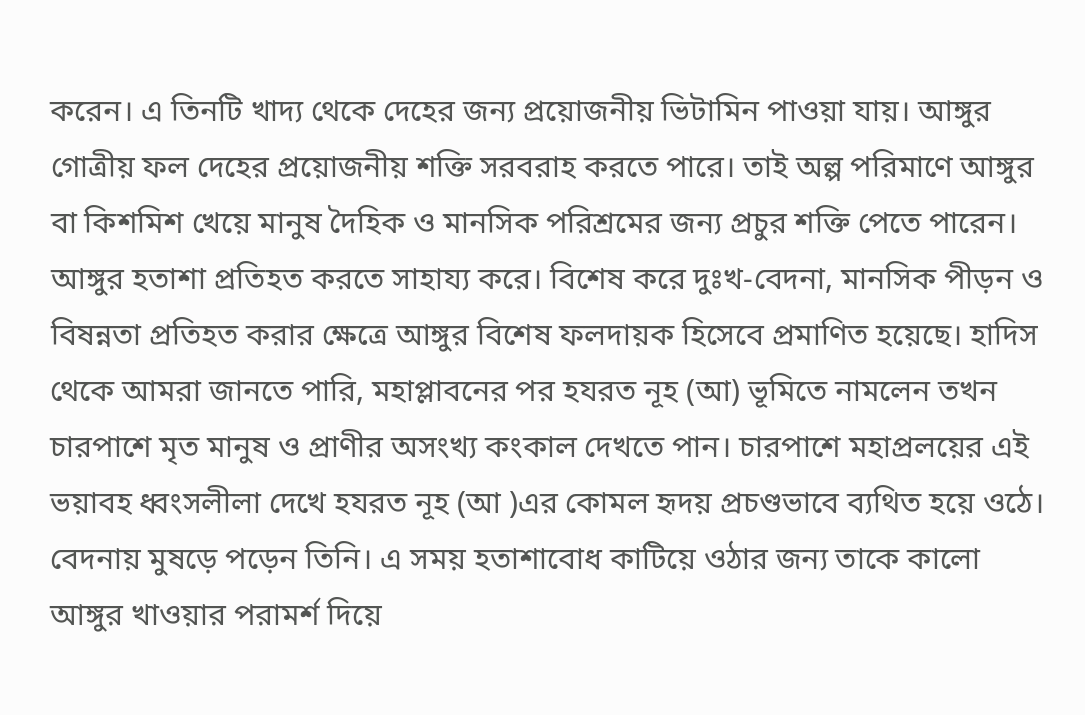করেন। এ তিনটি খাদ্য থেকে দেহের জন্য প্রয়োজনীয় ভিটামিন পাওয়া যায়। আঙ্গুর গোত্রীয় ফল দেহের প্রয়োজনীয় শক্তি সরবরাহ করতে পারে। তাই অল্প পরিমাণে আঙ্গুর বা কিশমিশ খেয়ে মানুষ দৈহিক ও মানসিক পরিশ্রমের জন্য প্রচুর শক্তি পেতে পারেন।
আঙ্গুর হতাশা প্রতিহত করতে সাহায্য করে। বিশেষ করে দুঃখ-বেদনা, মানসিক পীড়ন ও বিষন্নতা প্রতিহত করার ক্ষেত্রে আঙ্গুর বিশেষ ফলদায়ক হিসেবে প্রমাণিত হয়েছে। হাদিস থেকে আমরা জানতে পারি, মহাপ্লাবনের পর হযরত নূহ (আ) ভূমিতে নামলেন তখন চারপাশে মৃত মানুষ ও প্রাণীর অসংখ্য কংকাল দেখতে পান। চারপাশে মহাপ্রলয়ের এই ভয়াবহ ধ্বংসলীলা দেখে হযরত নূহ (আ )এর কোমল হৃদয় প্রচণ্ডভাবে ব্যথিত হয়ে ওঠে। বেদনায় মুষড়ে পড়েন তিনি। এ সময় হতাশাবোধ কাটিয়ে ওঠার জন্য তাকে কালো আঙ্গুর খাওয়ার পরামর্শ দিয়ে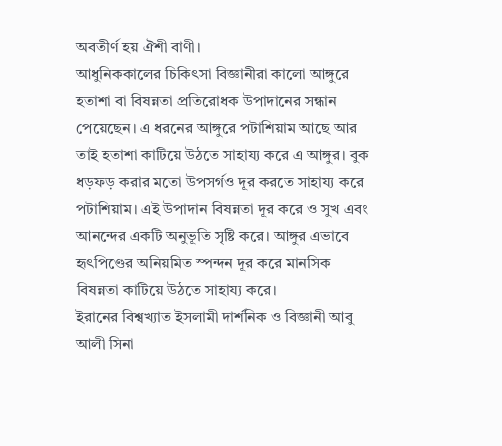অবতীর্ণ হয় ঐশী বাণী।
আধুনিককালের চিকিৎসা বিজ্ঞানীরা কালো আঙ্গুরে হতাশা বা বিষন্নতা প্রতিরোধক উপাদানের সন্ধান পেয়েছেন। এ ধরনের আঙ্গুরে পটাশিয়াম আছে আর তাই হতাশা কাটিয়ে উঠতে সাহায্য করে এ আঙ্গুর। বুক ধড়ফড় করার মতো উপসর্গও দূর করতে সাহায্য করে পটাশিয়াম। এই উপাদান বিষন্নতা দূর করে ও সুখ এবং আনন্দের একটি অনুভূতি সৃষ্টি করে। আঙ্গুর এভাবে হৃৎপিণ্ডের অনিয়মিত স্পন্দন দূর করে মানসিক বিষন্নতা কাটিয়ে উঠতে সাহায্য করে।
ইরানের বিশ্বখ্যাত ইসলামী দার্শনিক ও বিজ্ঞানী আবু আলী সিনা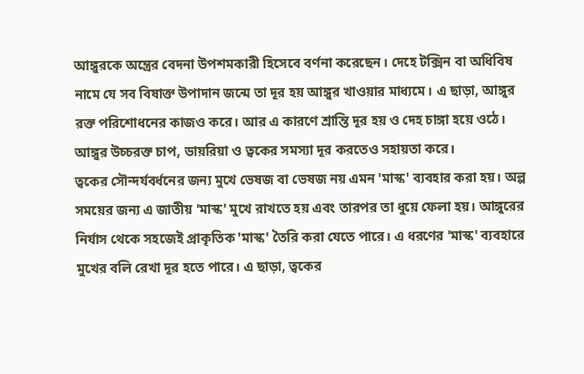আঙ্গুরকে অন্ত্রের বেদনা উপশমকারী হিসেবে বর্ণনা করেছেন। দেহে টক্সিন বা অধিবিষ নামে যে সব বিষাক্ত উপাদান জন্মে তা দূর হয় আঙ্গুর খাওয়ার মাধ্যমে। এ ছাড়া, আঙ্গুর রক্ত পরিশোধনের কাজও করে। আর এ কারণে শ্রান্তি দূর হয় ও দেহ চাঙ্গা হয়ে ওঠে।
আঙ্গুর উচ্চরক্ত চাপ, ডায়রিয়া ও ত্বকের সমস্যা দূর করতেও সহায়তা করে।
ত্বকের সৌন্দর্যবর্ধনের জন্য মুখে ভেষজ বা ভেষজ নয় এমন 'মাস্ক' ব্যবহার করা হয়। অল্প সময়ের জন্য এ জাতীয় 'মাস্ক' মুখে রাখতে হয় এবং তারপর তা ধুয়ে ফেলা হয়। আঙ্গুরের নির্যাস থেকে সহজেই প্রাকৃতিক 'মাস্ক' তৈরি করা যেতে পারে। এ ধরণের 'মাস্ক' ব্যবহারে মুখের বলি রেখা দূর হতে পারে। এ ছাড়া, ত্বকের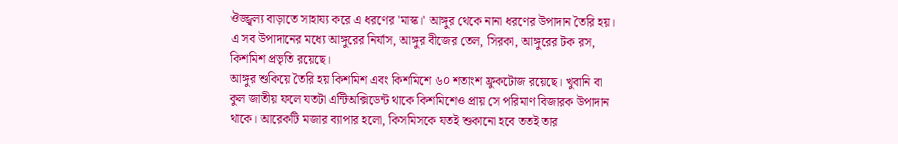ঔজ্জ্বল্য বাড়াতে সাহায্য করে এ ধরণের 'মাস্ক।' আঙ্গুর থেকে নানা ধরণের উপাদান তৈরি হয়। এ সব উপাদানের মধ্যে আঙ্গুরের নির্যাস, আঙ্গুর বীজের তেল, সিরকা, আঙ্গুরের টক রস, কিশমিশ প্রভৃতি রয়েছে।
আঙ্গুর শুকিয়ে তৈরি হয় কিশমিশ এবং কিশমিশে ৬০ শতাংশ ফ্রুকটোজ রয়েছে। খুবানি বা কুল জাতীয় ফলে যতটা এন্টিঅক্সিডেন্ট থাকে কিশমিশেও প্রায় সে পরিমাণ বিজারক উপাদান থাকে। আরেকটি মজার ব্যাপার হলো, কিসমিসকে যতই শুকানো হবে ততই তার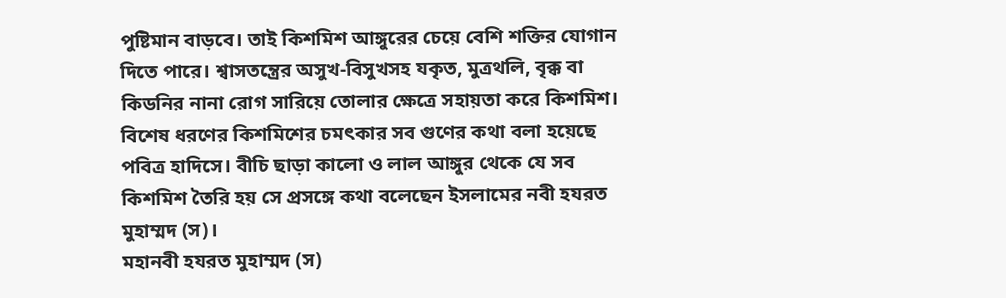পুষ্টিমান বাড়বে। তাই কিশমিশ আঙ্গুরের চেয়ে বেশি শক্তির যোগান দিতে পারে। শ্বাসতন্ত্রের অসুখ-বিসুখসহ যকৃত, মুত্রথলি, বৃক্ক বা কিডনির নানা রোগ সারিয়ে তোলার ক্ষেত্রে সহায়তা করে কিশমিশ। বিশেষ ধরণের কিশমিশের চমৎকার সব গুণের কথা বলা হয়েছে পবিত্র হাদিসে। বীচি ছাড়া কালো ও লাল আঙ্গুর থেকে যে সব কিশমিশ তৈরি হয় সে প্রসঙ্গে কথা বলেছেন ইসলামের নবী হযরত মুহাম্মদ (স)।
মহানবী হযরত মুহাম্মদ (স)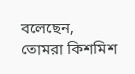বলেছেন, তোমরা কিশমিশ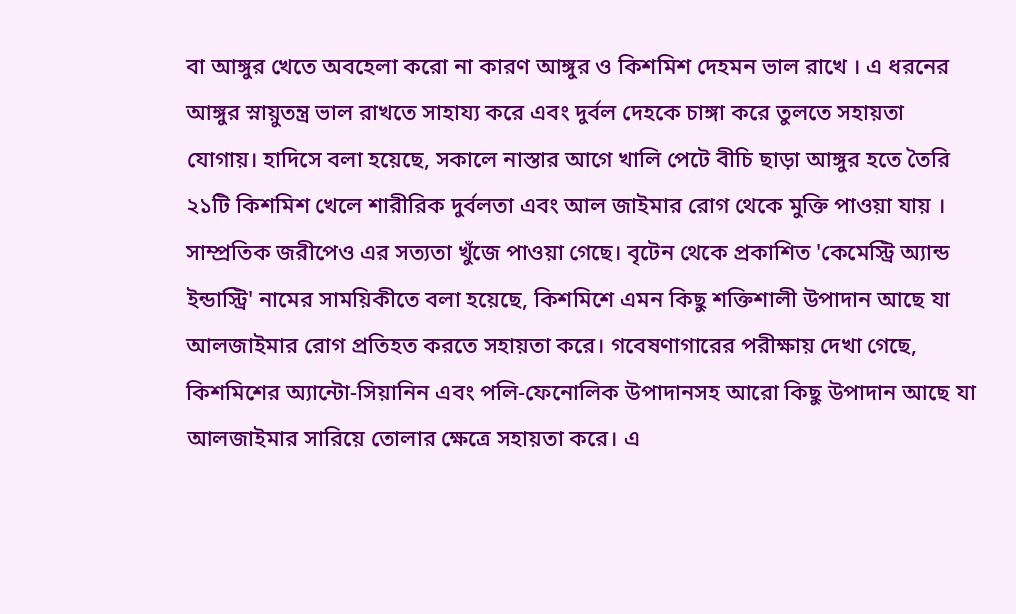বা আঙ্গুর খেতে অবহেলা করো না কারণ আঙ্গুর ও কিশমিশ দেহমন ভাল রাখে । এ ধরনের আঙ্গুর স্নায়ুতন্ত্র ভাল রাখতে সাহায্য করে এবং দুর্বল দেহকে চাঙ্গা করে তুলতে সহায়তা যোগায়। হাদিসে বলা হয়েছে, সকালে নাস্তার আগে খালি পেটে বীচি ছাড়া আঙ্গুর হতে তৈরি ২১টি কিশমিশ খেলে শারীরিক দুর্বলতা এবং আল জাইমার রোগ থেকে মুক্তি পাওয়া যায় । সাম্প্রতিক জরীপেও এর সত্যতা খুঁজে পাওয়া গেছে। বৃটেন থেকে প্রকাশিত 'কেমেস্ট্রি অ্যান্ড ইন্ডাস্ট্রি' নামের সাময়িকীতে বলা হয়েছে, কিশমিশে এমন কিছু শক্তিশালী উপাদান আছে যা আলজাইমার রোগ প্রতিহত করতে সহায়তা করে। গবেষণাগারের পরীক্ষায় দেখা গেছে, কিশমিশের অ্যান্টো-সিয়ানিন এবং পলি-ফেনোলিক উপাদানসহ আরো কিছু উপাদান আছে যা আলজাইমার সারিয়ে তোলার ক্ষেত্রে সহায়তা করে। এ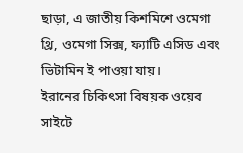ছাড়া, এ জাতীয় কিশমিশে ওমেগা থ্রি, ওমেগা সিক্স, ফ্যাটি এসিড এবং ভিটামিন ই পাওয়া যায়।
ইরানের চিকিৎসা বিষয়ক ওয়েব সাইটে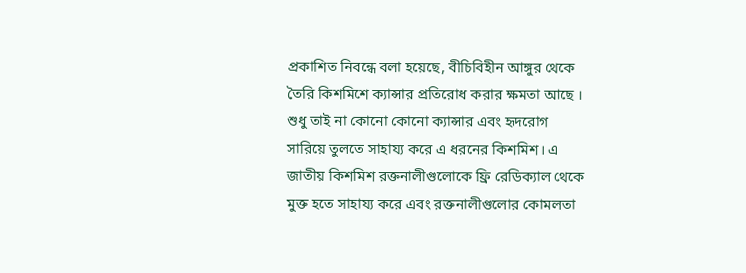প্রকাশিত নিবন্ধে বলা হয়েছে, বীচিবিহীন আঙ্গুর থেকে তৈরি কিশমিশে ক্যান্সার প্রতিরোধ করার ক্ষমতা আছে । শুধু তাই না কোনো কোনো ক্যান্সার এবং হৃদরোগ সারিয়ে তুলতে সাহায্য করে এ ধরনের কিশমিশ। এ জাতীয় কিশমিশ রক্তনালীগুলোকে ফ্রি রেডিক্যাল থেকে মুক্ত হতে সাহায্য করে এবং রক্তনালীগুলোর কোমলতা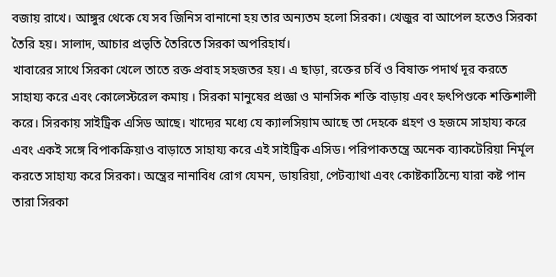বজায় রাখে। আঙ্গুর থেকে যে সব জিনিস বানানো হয় তার অন্যতম হলো সিরকা। খেজুর বা আপেল হতেও সিরকা তৈরি হয়। সালাদ, আচার প্রভৃতি তৈরিতে সিরকা অপরিহার্য।
খাবারের সাথে সিরকা খেলে তাতে রক্ত প্রবাহ সহজতর হয়। এ ছাড়া, রক্তের চর্বি ও বিষাক্ত পদার্থ দূর করতে সাহায্য করে এবং কোলেস্টরেল কমায় । সিরকা মানুষের প্রজ্ঞা ও মানসিক শক্তি বাড়ায় এবং হৃৎপিণ্ডকে শক্তিশালী করে। সিরকায় সাইট্রিক এসিড আছে। খাদ্যের মধ্যে যে ক্যালসিয়াম আছে তা দেহকে গ্রহণ ও হজমে সাহায্য করে এবং একই সঙ্গে বিপাকক্রিয়াও বাড়াতে সাহায্য করে এই সাইট্রিক এসিড। পরিপাকতন্ত্রে অনেক ব্যাকটেরিয়া নির্মূল করতে সাহায্য করে সিরকা। অন্ত্রের নানাবিধ রোগ যেমন, ডায়রিয়া, পেটব্যাথা এবং কোষ্টকাঠিন্যে যারা কষ্ট পান তারা সিরকা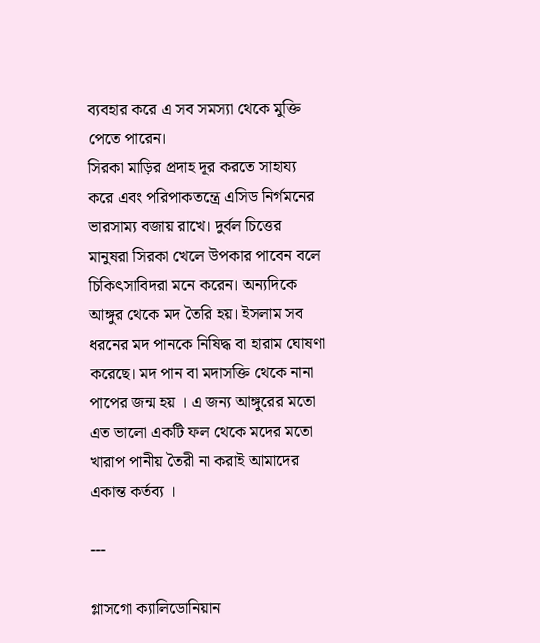ব্যবহার করে এ সব সমস্যা থেকে মুক্তি পেতে পারেন।
সিরকা মাড়ির প্রদাহ দূর করতে সাহায্য করে এবং পরিপাকতন্ত্রে এসিড নির্গমনের ভারসাম্য বজায় রাখে। দুর্বল চিত্তের মানুষরা সিরকা খেলে উপকার পাবেন বলে চিকিৎসাবিদরা মনে করেন। অন্যদিকে আঙ্গুর থেকে মদ তৈরি হয়। ইসলাম সব ধরনের মদ পানকে নিষিদ্ধ বা হারাম ঘোষণা করেছে। মদ পান বা মদাসক্তি থেকে নানা পাপের জন্ম হয় । এ জন্য আঙ্গুরের মতো এত ভালো একটি ফল থেকে মদের মতো খারাপ পানীয় তৈরী না করাই আমাদের একান্ত কর্তব্য ।

---

গ্লাসগো ক্যালিডোনিয়ান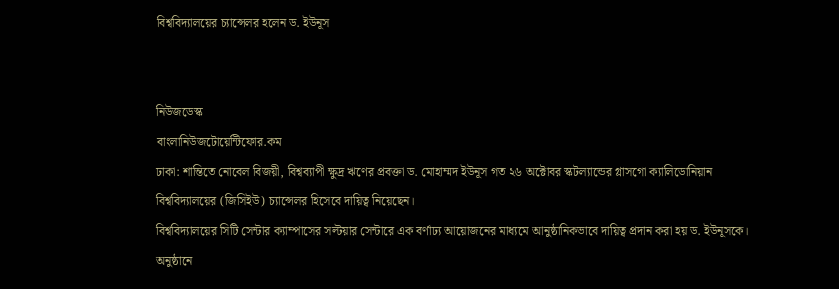বিশ্ববিদ্যালয়ের চ্যান্সেলর হলেন ড. ইউনূস


নিউজডেস্ক
বাংলানিউজটোয়েন্টিফোর.কম
ঢাকা: শান্তিতে নোবেল বিজয়ী, বিশ্বব্যাপী ক্ষুদ্র ঋণের প্রবক্তা ড. মোহাম্মদ ইউনূস গত ২৬ অক্টোবর স্কটল্যান্ডের গ্লাসগো ক্যালিডোনিয়ান বিশ্ববিদ্যালয়ের (জিসিইউ) চ্যান্সেলর হিসেবে দায়িত্ব নিয়েছেন।
বিশ্ববিদ্যালয়ের সিটি সেন্টার ক্যাম্পাসের সল্টয়ার সেন্টারে এক বর্ণাঢ্য আয়োজনের মাধ্যমে আনুষ্ঠানিকভাবে দায়িত্ব প্রদান করা হয় ড. ইউনূসকে।
অনুষ্ঠানে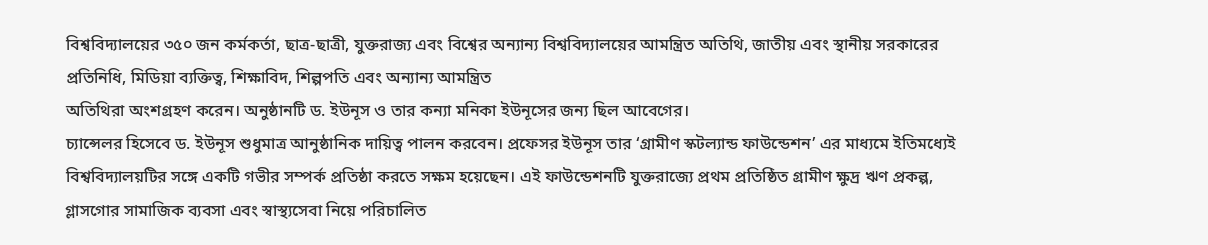বিশ্ববিদ্যালয়ের ৩৫০ জন কর্মকর্তা, ছাত্র-ছাত্রী, যুক্তরাজ্য এবং বিশ্বের অন্যান্য বিশ্ববিদ্যালয়ের আমন্ত্রিত অতিথি, জাতীয় এবং স্থানীয় সরকারের প্রতিনিধি, মিডিয়া ব্যক্তিত্ব, শিক্ষাবিদ, শিল্পপতি এবং অন্যান্য ‍আমন্ত্রিত
অতিথিরা অংশগ্রহণ করেন। অনুষ্ঠানটি ড. ইউনূস ও তার কন্যা মনিকা ইউনূসের জন্য ছিল আবেগের।
চ্যান্সেলর হিসেবে ড. ইউনূস শুধুমাত্র আনুষ্ঠানিক দায়িত্ব পালন করবেন। প্রফেসর ইউনূস তার ‘গ্রামীণ স্কটল্যান্ড ফাউন্ডেশন’ এর মাধ্যমে ইতিমধ্যেই বিশ্ববিদ্যালয়টির সঙ্গে একটি গভীর সম্পর্ক প্রতিষ্ঠা করতে সক্ষম হয়েছেন। এই ফাউন্ডেশনটি যুক্তরাজ্যে প্রথম প্রতিষ্ঠিত গ্রামীণ ক্ষুদ্র ঋণ প্রকল্প, গ্লাসগোর সামাজিক ব্যবসা এবং স্বাস্থ্যসেবা নিয়ে পরিচালিত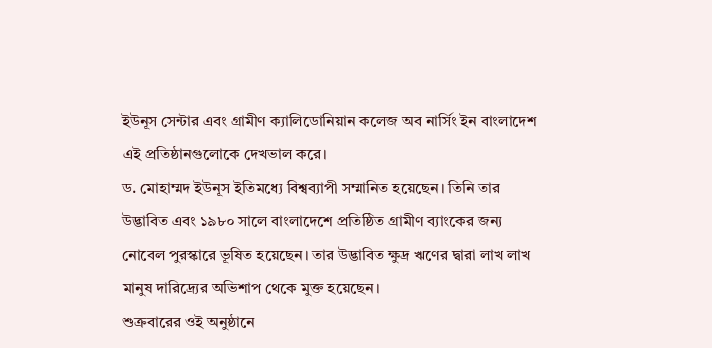ইউনূস সেন্টার এবং গ্রামীণ ক্যালিডোনিয়ান কলেজ অব নার্সিং ইন বাংলাদেশ এই প্রতিষ্ঠানগুলোকে দেখভাল করে।
ড. মোহাম্মদ ইউনূস ইতিমধ্যে বিশ্বব্যাপী সম্মানিত হয়েছেন। তিনি তার উদ্ভাবিত এবং ১৯৮০ সালে বাংলাদেশে প্রতিষ্ঠিত গ্রামীণ ব্যাংকের জন্য নোবেল পুরস্কারে ভূষিত হয়েছেন। তার উদ্ভাবিত ক্ষুদ্র ঋণের দ্বারা লাখ লাখ মানুষ দারিদ্র্যের অভিশাপ থেকে মুক্ত হয়েছেন।
শুক্রবারের ওই অনুষ্ঠানে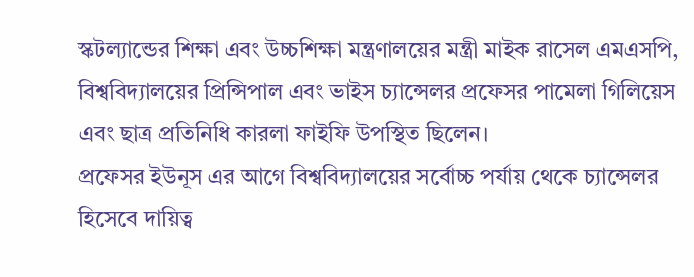স্কটল্যান্ডের শিক্ষা এবং উচ্চশিক্ষা মন্ত্রণালয়ের মন্ত্রী মাইক রাসেল এমএসপি, বিশ্ববিদ্যালয়ের প্রিন্সিপাল এবং ভাইস চ্যান্সেলর প্রফেসর পামেলা গিলিয়েস এবং ছাত্র প্রতিনিধি কারলা ফাইফি উপস্থিত ছিলেন।
প্রফেসর ইউনূস এর আগে বিশ্ববিদ্যালয়ের সর্বোচ্চ পর্যায় থেকে চ্যান্সেলর হিসেবে দায়িত্ব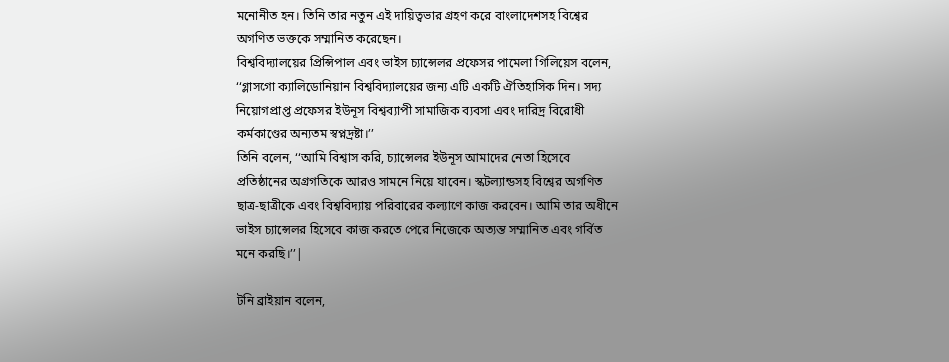মনোনীত হন। তিনি তার নতুন এই দায়িত্বভার গ্রহণ করে বাংলাদেশসহ বিশ্বের অগণিত ভক্তকে সম্মানিত করেছেন।
বিশ্ববিদ্যালয়ের প্রিন্সিপাল এবং ভাইস চ্যান্সেলর প্রফেসর পামেলা গিলিয়েস বলেন, ‘‘গ্লাসগো ক্যালিডোনিয়ান বিশ্ববিদ্যালয়ের জন্য এটি একটি ঐতিহাসিক দিন। সদ্য নিয়োগপ্রাপ্ত প্রফেসর ইউনূস বিশ্বব্যাপী সামাজিক ব্যবসা এবং দারিদ্র বিরোধী কর্মকাণ্ডের অন্যতম স্বপ্নদ্রষ্টা।’’
তিনি বলেন, ‘‘আমি বিশ্বাস করি, চ্যান্সেলর ইউনূস আমাদের নেতা হিসেবে প্রতিষ্ঠানের অগ্রগতিকে আরও সামনে নিয়ে যাবেন। স্কটল্যান্ডসহ বিশ্বের অগণিত ছাত্র-ছাত্রীকে এবং বিশ্ববিদ্যায় পরিবারের কল্যাণে কাজ করবেন। আমি তার অধীনে ভাইস চ্যান্সেলর হিসেবে কাজ করতে পেরে নিজেকে অত্যন্ত সম্মানিত এবং গর্বিত মনে করছি।’’|

টনি ব্রাইয়ান বলেন,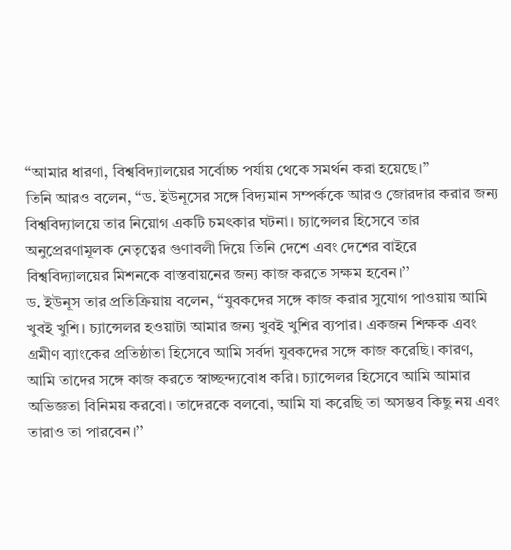‘‘আমার ধারণা, বিশ্ববিদ্যালয়ের সর্বোচ্চ পর্যায় থেকে সমর্থন করা হয়েছে।’’
তিনি আরও বলেন, ‘‘ড. ইউনূসের সঙ্গে বিদ্যমান সম্পর্ককে আরও জোরদার করার জন্য বিশ্ববিদ্যালয়ে তার নিয়োগ একটি চমৎকার ঘটনা। চ্যান্সেলর হিসেবে তার অনুপ্রেরণামূলক নেতৃত্বের গুণাবলী দিয়ে তিনি দেশে এবং দেশের বাইরে বিশ্ববিদ্যালয়ের মিশনকে বাস্তবায়নের জন্য কাজ করতে সক্ষম হবেন।’’
ড. ইউনূস তার প্রতিক্রিয়ায় বলেন, ‘‘যুবকদের সঙ্গে কাজ করার সুযোগ পাওয়ায় আমি খুবই খুশি। চ্যান্সেলর হওয়াটা আমার জন্য খুবই খুশির ব্যপার। একজন শিক্ষক এবং গ্রমীণ ব্যাংকের প্রতিষ্ঠাতা হিসেবে আমি সর্বদা যুবকদের সঙ্গে কাজ করেছি। কারণ, আমি তাদের সঙ্গে কাজ করতে স্বাচ্ছন্দ্যবোধ করি। চ্যান্সেলর হিসেবে আমি আমার অভিজ্ঞতা বিনিময় করবো। তাদেরকে বলবো, আমি যা করেছি ‍তা অসম্ভব কিছু নয় এবং তারাও তা পারবেন।’’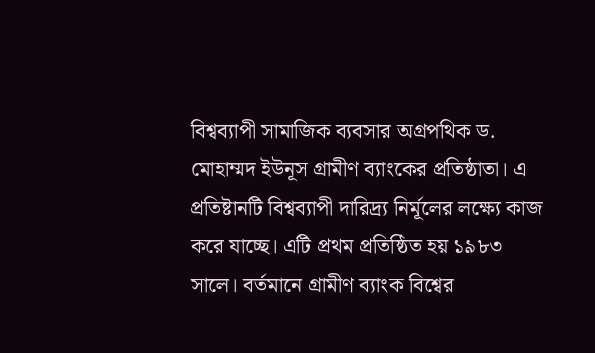বিশ্বব্যাপী সামাজিক ব্যবসার ‍অগ্রপথিক ড. মোহাম্মদ ইউনূস গ্রামীণ ব্যাংকের প্রতিষ্ঠাতা। এ প্রতিষ্টানটি বিশ্বব্যাপী দারিদ্র্য নির্মূলের লক্ষ্যে কাজ করে যাচ্ছে। এটি প্রথম প্রতিষ্ঠিত হয় ১৯৮৩ সালে। বর্তমানে গ্রামীণ ব্যাংক বিশ্বের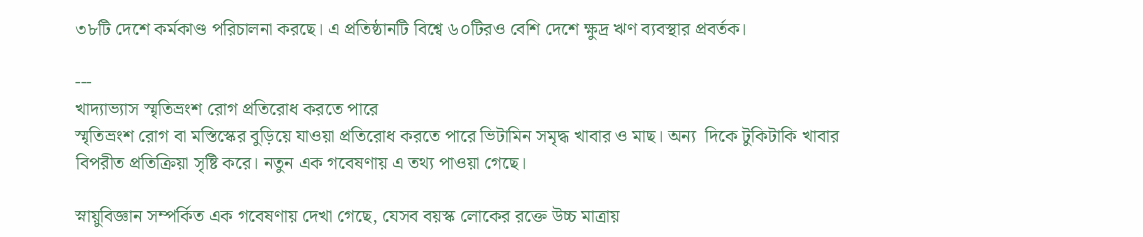৩৮টি দেশে কর্মকাণ্ড পরিচালনা করছে। এ প্রতিষ্ঠানটি বিশ্বে ৬০টিরও বেশি দেশে ক্ষুদ্র ঋণ ব্যবস্থার প্রবর্তক।

---
খাদ্যাভ্যাস স্মৃতিভ্রংশ রোগ প্রতিরোধ করতে পারে
স্মৃতিভ্রংশ রোগ বা মস্তিস্কের বুড়িয়ে যাওয়া প্রতিরোধ করতে পারে ভিটামিন সমৃদ্ধ খাবার ও মাছ। অন্য  দিকে টুকিটাকি খাবার বিপরীত প্রতিক্রিয়া সৃষ্টি করে। নতুন এক গবেষণায় এ তথ্য পাওয়া গেছে।

স্নায়ুবিজ্ঞান সম্পর্কিত এক গবেষণায় দেখা গেছে, যেসব বয়স্ক লোকের রক্তে উচ্চ মাত্রায়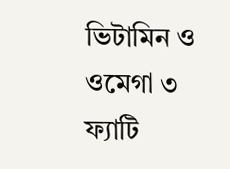ভিটামিন ও ওমেগা ৩ ফ্যাটি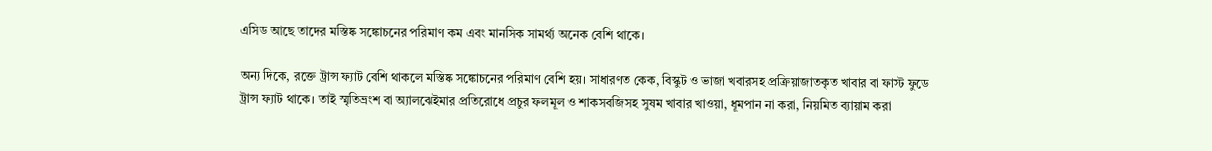এসিড আছে তাদের মস্তিষ্ক সঙ্কোচনের পরিমাণ কম এবং মানসিক সামর্থ্য অনেক বেশি থাকে।

অন্য দিকে, রক্তে ট্রান্স ফ্যাট বেশি থাকলে মস্তিষ্ক সঙ্কোচনের পরিমাণ বেশি হয়। সাধারণত কেক, বিস্কুট ও ভাজা খবারসহ প্রক্রিয়াজাতকৃত খাবার বা ফাস্ট ফুডে ট্রান্স ফ্যাট থাকে। তাই স্মৃতিভ্রংশ বা অ্যালঝেইমার প্রতিরোধে প্রচুর ফলমূল ও শাকসবজিসহ সুষম খাবার খাওয়া, ধূমপান না করা, নিয়মিত ব্যায়াম করা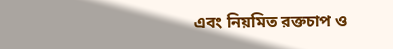এবং নিয়মিত রক্তচাপ ও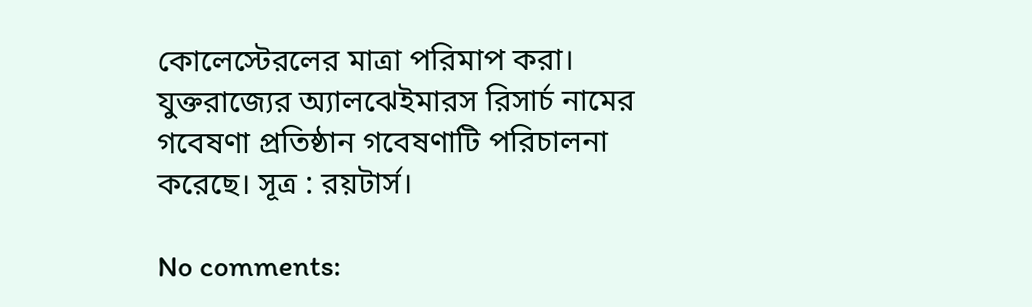কোলেস্টেরলের মাত্রা পরিমাপ করা। যুক্তরাজ্যের অ্যালঝেইমারস রিসার্চ নামের গবেষণা প্রতিষ্ঠান গবেষণাটি পরিচালনা করেছে। সূত্র : রয়টার্স।

No comments: